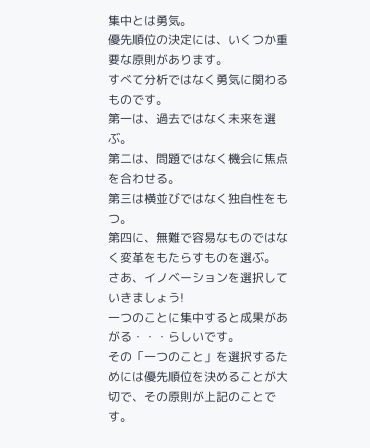集中とは勇気。
優先順位の決定には、いくつか重要な原則があります。
すべて分析ではなく勇気に関わるものです。
第一は、過去ではなく未来を選ぶ。
第二は、問題ではなく機会に焦点を合わせる。
第三は横並びではなく独自性をもつ。
第四に、無難で容易なものではなく変革をもたらすものを選ぶ。
さあ、イノベーションを選択していきましょう!
一つのことに集中すると成果があがる・・・らしいです。
その「一つのこと」を選択するためには優先順位を決めることが大切で、その原則が上記のことです。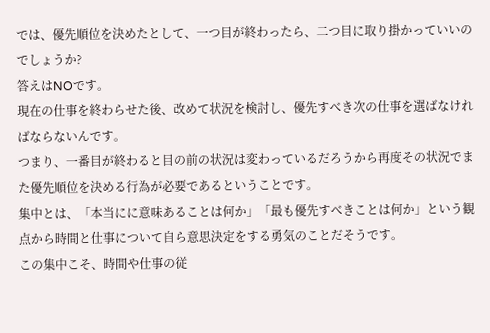では、優先順位を決めたとして、一つ目が終わったら、二つ目に取り掛かっていいのでしょうか?
答えはNOです。
現在の仕事を終わらせた後、改めて状況を検討し、優先すべき次の仕事を選ばなければならないんです。
つまり、一番目が終わると目の前の状況は変わっているだろうから再度その状況でまた優先順位を決める行為が必要であるということです。
集中とは、「本当にに意味あることは何か」「最も優先すべきことは何か」という観点から時間と仕事について自ら意思決定をする勇気のことだそうです。
この集中こそ、時間や仕事の従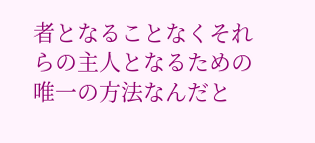者となることなくそれらの主人となるための唯一の方法なんだと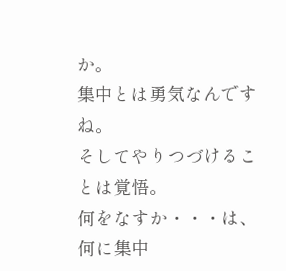か。
集中とは勇気なんですね。
そしてやりつづけることは覚悟。
何をなすか・・・は、何に集中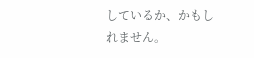しているか、かもしれません。